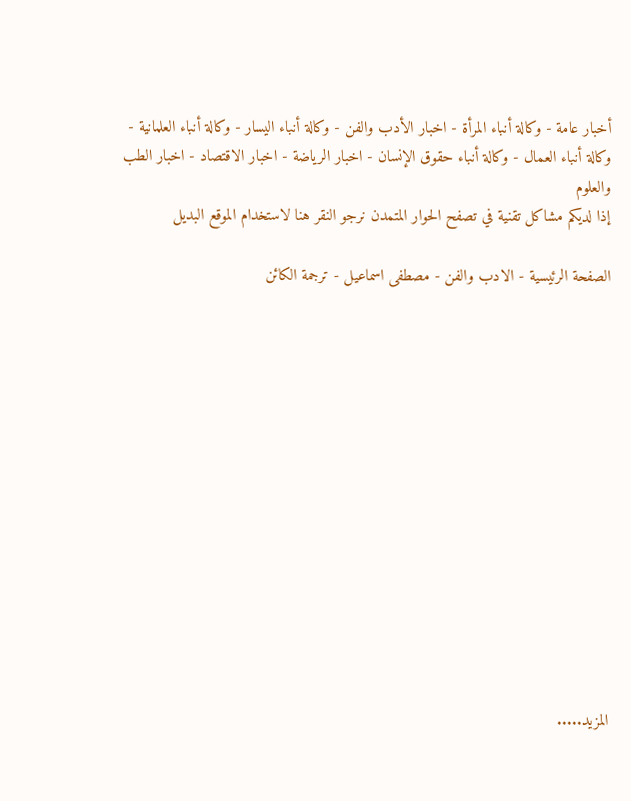أخبار عامة - وكالة أنباء المرأة - اخبار الأدب والفن - وكالة أنباء اليسار - وكالة أنباء العلمانية - وكالة أنباء العمال - وكالة أنباء حقوق الإنسان - اخبار الرياضة - اخبار الاقتصاد - اخبار الطب والعلوم
إذا لديكم مشاكل تقنية في تصفح الحوار المتمدن نرجو النقر هنا لاستخدام الموقع البديل

الصفحة الرئيسية - الادب والفن - مصطفى اسماعيل - ترجمة الكائن














المزيد.....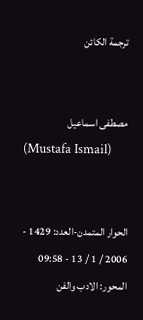ترجمة الكائن


مصطفى اسماعيل
(Mustafa Ismail)


الحوار المتمدن-العدد: 1429 - 2006 / 1 / 13 - 09:58
المحور: الادب والفن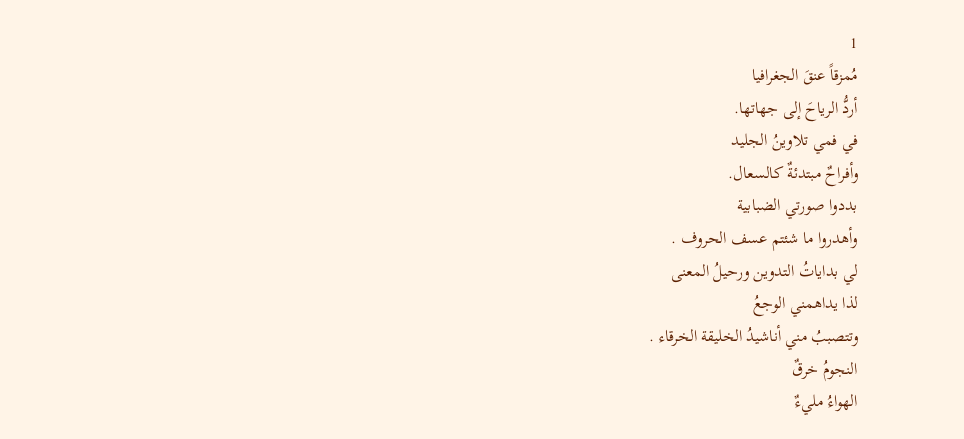1
مُمزقاً عنقَ الجغرافيا
أردُّ الرياحَ إلى جهاتها.
في فمي تلاوينُ الجليد
وأفراحٌ مبتدئةٌ كالسعال.
بددوا صورتي الضبابية
وأهدروا ما شئتم عسف الحروف .
لي بداياتُ التدوين ورحيلُ المعنى
لذا يداهمني الوجعُ
وتتصببُ مني أناشيدُ الخليقة الخرقاء .
النجومُ خرقٌ
الهواءُ مليءٌ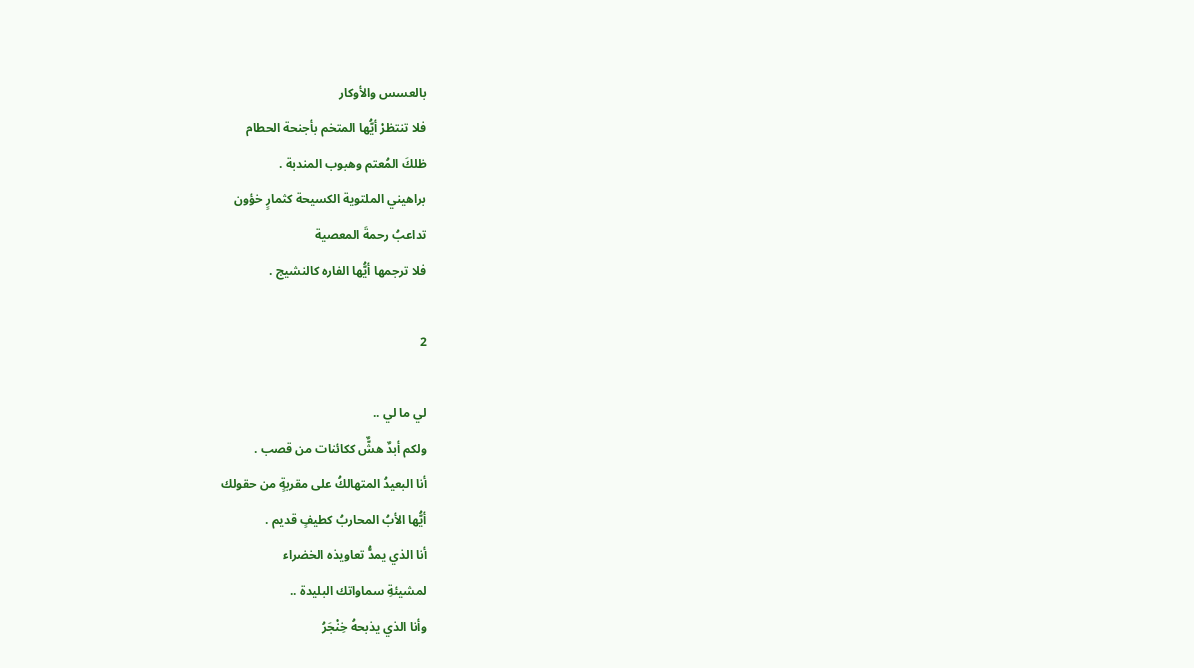بالعسس والأوكار
فلا تنتظرْ أيُّها المتخم بأجنحة الحطام
ظلكَ المُعتم وهبوب المندبة .
براهيني الملتوية الكسيحة كثمارٍ خؤون
تداعبُ رحمةَ المعصية
فلا ترجمها أيُّها الفاره كالنشيج .

2

لي ما لي ..
ولكم أبدٌ هشٌّ ككائنات من قصب .
أنا البعيدُ المتهالكُ على مقربةٍ من حقولك
أيُّها الأبُ المحاربُ كطيفٍ قديم .
أنا الذي يمدُّ تعاويذه الخضراء
لمشيئةِ سماواتك البليدة ..
وأنا الذي يذبحهُ خِنْجَرُ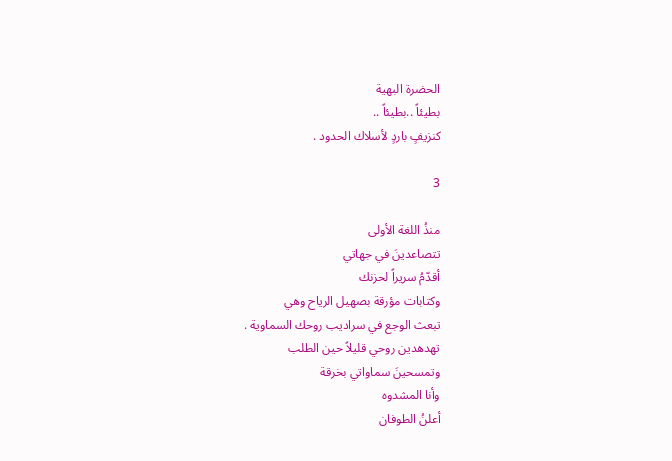الحضرة البهية
بطيئاً ..بطيئاً ..
كنزيفٍ باردٍ لأسلاك الحدود .

3

منذُ اللغة الأولى
تتصاعدينَ في جهاتي
أقدّمُ سريراً لحزنك
وكتابات مؤرقة بصهيل الرياح وهي
تبعث الوجع في سراديب روحك السماوية .
تهدهدين روحي قليلاً حين الطلب
وتمسحينَ سماواتي بخرقة
وأنا المشدوه
أعلنُ الطوفان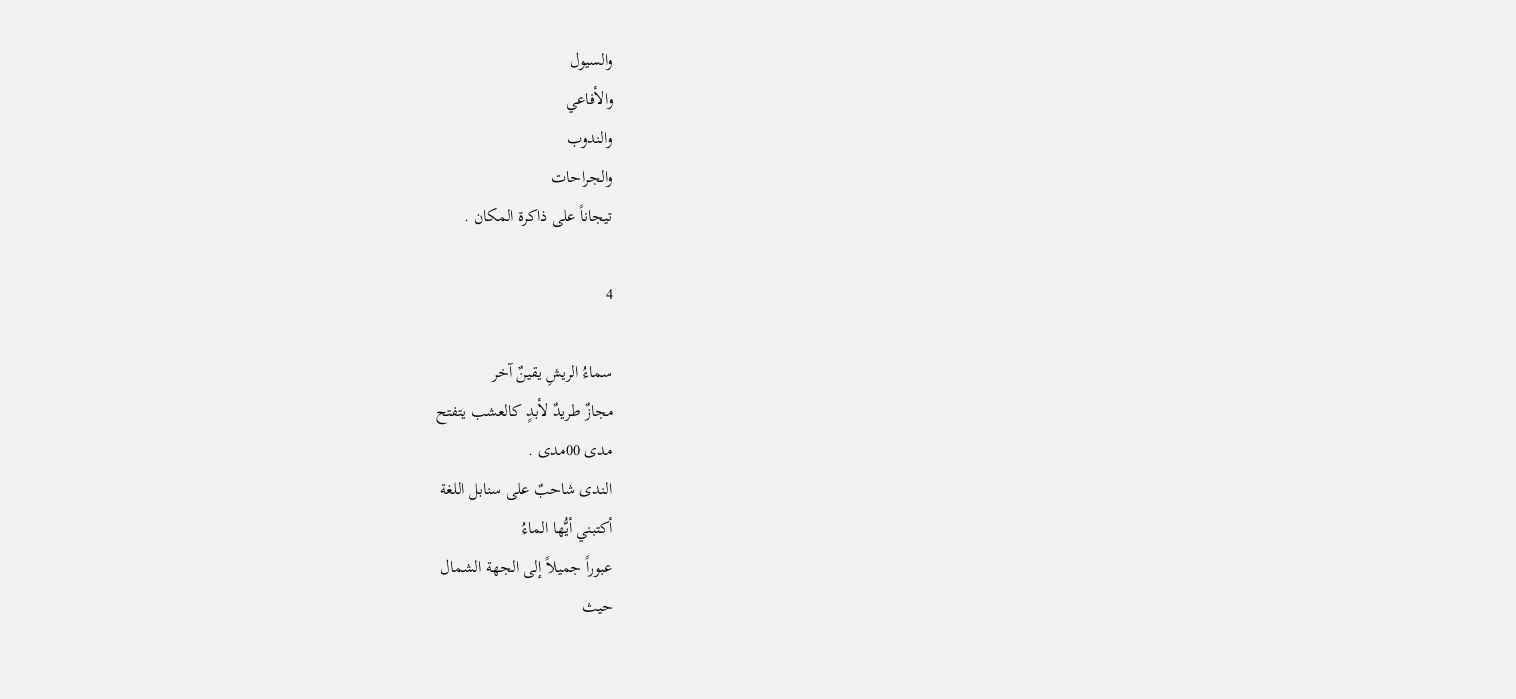والسيول
والأفاعي
والندوب
والجراحات
تيجاناً على ذاكرة المكان .

4

سماءُ الريشِ يقينٌ آخر
مجازٌ طريدٌ لأبدٍ كالعشب يتفتح
مدى 00مدى .
الندى شاحبٌ على سنابل اللغة
أكتبني أيُّها الماءُ
عبوراً جميلاً إلى الجهة الشمال
حيث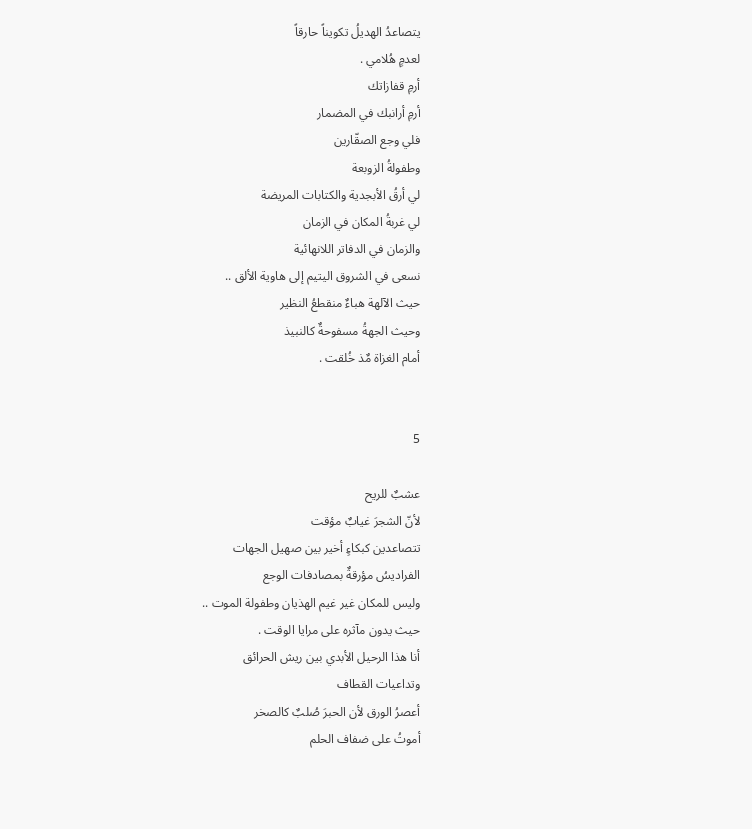يتصاعدُ الهديلُ تكويناً حارقاً
لعدمٍ هُلامي .
أرمِ قفازاتك
أرمِ أرانبك في المضمار
فلي وجع الصقّارين
وطفولةُ الزوبعة
لي أرقُ الأبجدية والكتابات المريضة
لي غربةُ المكان في الزمان
والزمان في الدفاتر اللانهائية
نسعى في الشروق اليتيم إلى هاوية الألق ..
حيث الآلهة هباءٌ منقطعُ النظير
وحيث الجهةُ مسفوحةٌ كالنبيذ
أمام الغزاة مٌذ خُلقت .


5

عشبٌ للريح
لأنّ الشجرَ غيابٌ مؤقت
تتصاعدين كبكاءٍ أخير بين صهيل الجهات
الفراديسُ مؤرقةٌ بمصادفات الوجع
وليس للمكان غير غيم الهذيان وطفولة الموت ..
حيث يدون مآثره على مرايا الوقت .
أنا هذا الرحيل الأبدي بين ريش الحرائق
وتداعيات القطاف
أعصرُ الورق لأن الحبرَ صُلبٌ كالصخر
أموتُ على ضفاف الحلم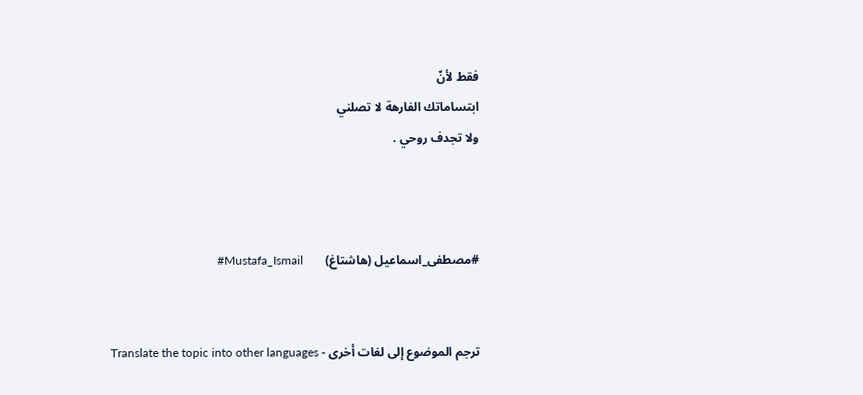فقط لأنّ
ابتساماتك الفارهة لا تصلني
ولا تجدف روحي .



#مصطفى_اسماعيل (هاشتاغ)       Mustafa_Ismail#


ترجم الموضوع إلى لغات أخرى - Translate the topic into other languages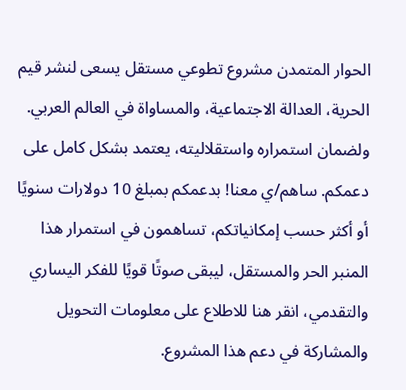الحوار المتمدن مشروع تطوعي مستقل يسعى لنشر قيم الحرية، العدالة الاجتماعية، والمساواة في العالم العربي. ولضمان استمراره واستقلاليته، يعتمد بشكل كامل على دعمكم. ساهم/ي معنا! بدعمكم بمبلغ 10 دولارات سنويًا أو أكثر حسب إمكانياتكم، تساهمون في استمرار هذا المنبر الحر والمستقل، ليبقى صوتًا قويًا للفكر اليساري والتقدمي، انقر هنا للاطلاع على معلومات التحويل والمشاركة في دعم هذا المشروع.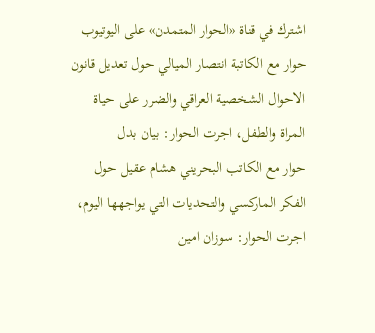اشترك في قناة «الحوار المتمدن» على اليوتيوب
حوار مع الكاتبة انتصار الميالي حول تعديل قانون الاحوال الشخصية العراقي والضرر على حياة المراة والطفل، اجرت الحوار: بيان بدل
حوار مع الكاتب البحريني هشام عقيل حول الفكر الماركسي والتحديات التي يواجهها اليوم، اجرت الحوار: سوزان امين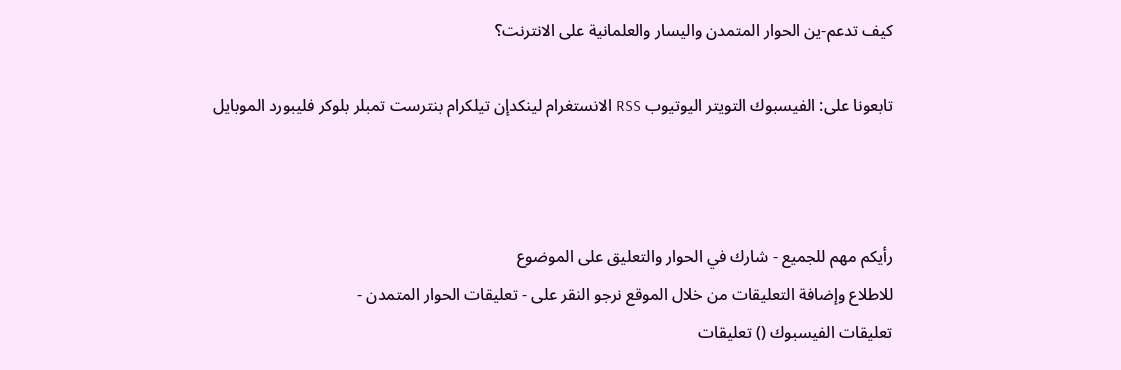كيف تدعم-ين الحوار المتمدن واليسار والعلمانية على الانترنت؟

تابعونا على: الفيسبوك التويتر اليوتيوب RSS الانستغرام لينكدإن تيلكرام بنترست تمبلر بلوكر فليبورد الموبايل



رأيكم مهم للجميع - شارك في الحوار والتعليق على الموضوع
للاطلاع وإضافة التعليقات من خلال الموقع نرجو النقر على - تعليقات الحوار المتمدن -
تعليقات الفيسبوك () تعليقات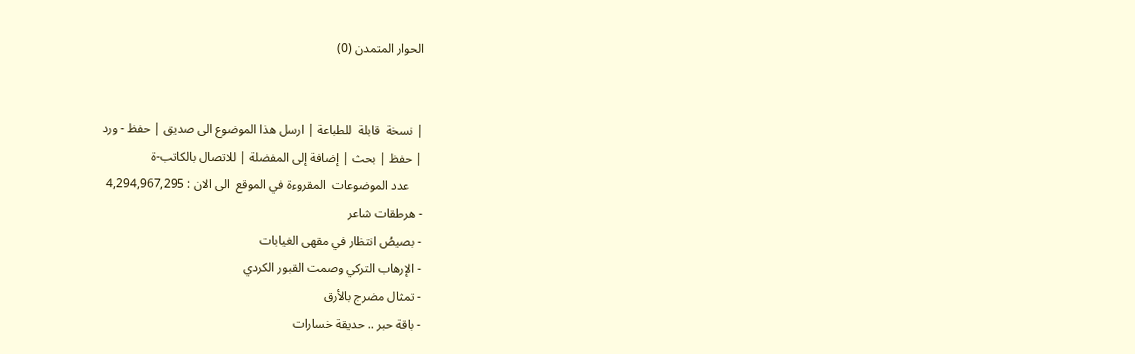الحوار المتمدن (0)


| نسخة  قابلة  للطباعة | ارسل هذا الموضوع الى صديق | حفظ - ورد
| حفظ | بحث | إضافة إلى المفضلة | للاتصال بالكاتب-ة
    عدد الموضوعات  المقروءة في الموقع  الى الان : 4,294,967,295
- هرطقات شاعر
- بصيصُ انتظار في مقهى الغيابات
- الإرهاب التركي وصمت القبور الكردي
- تمثال مضرج بالأرق
- باقة حبر .. حديقة خسارات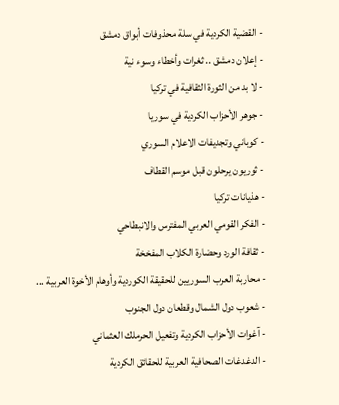- القضية الكردية في سلة محذوفات أبواق دمشق
- إعلان دمشق .. ثغرات وأخطاء وسوء نية
- لا بد من الثورة الثقافية في تركيا
- جوهر الأحزاب الكردية في سوريا
- كوباني وتجديفات الاعلام السوري
- ثوريون يرحلون قبل موسم القطاف
- هذيانات تركيا
- الفكر القومي العربي المفترس والانبطاحي
- ثقافة الورد وحضارة الكلاب المفخخة
- محاربة العرب السوريين للحقيقة الكوردية وأوهام الأخوة العربية ...
- شعوب دول الشمال وقطعان دول الجنوب
- آغوات الأحزاب الكردية وتفعيل الحرملك العثماني
- الدغدغات الصحافية العربية للحقائق الكردية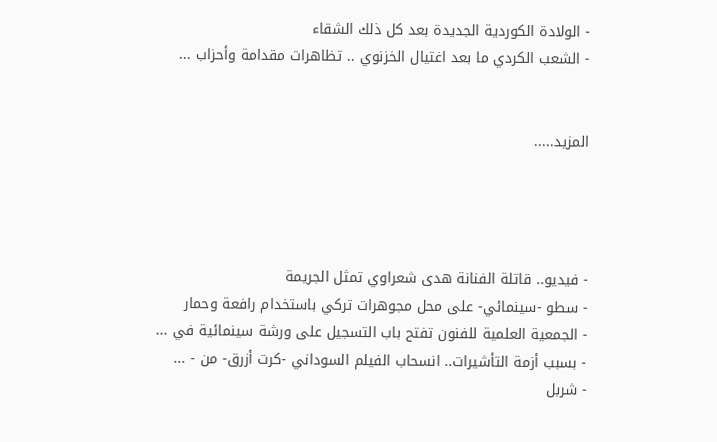- الولادة الكوردية الجديدة بعد كل ذلك الشقاء
- الشعب الكردي ما بعد اغتيال الخزنوي .. تظاهرات مقدامة وأحزاب ...


المزيد.....




- فيديو.. قاتلة الفنانة هدى شعراوي تمثل الجريمة
- سطو -سينمائي- على محل مجوهرات تركي باستخدام رافعة وحمار
- الجمعية العلمية للفنون تفتح باب التسجيل على ورشة سينمائية في ...
- بسبب أزمة التأشيرات.. انسحاب الفيلم السوداني -كرت أزرق- من - ...
- شربل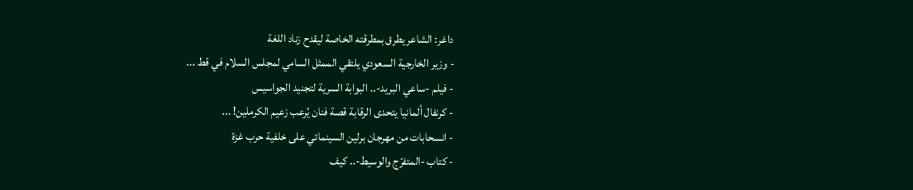داغر: الشاعر يطرق بمطرقته الخاصة ليقدح زناد اللغة
- وزير الخارجية السعودي يلتقي الممثل السامي لمجلس السلام في قط ...
- فيلم -ساعي البريد-.. البوابة السرية لتجنيد الجواسيس
- كرنفال ألمانيا يتحدى الرقابة قصة فنان يُرعب زعيم الكرملين! ...
- انسحابات من مهرجان برلين السينمائي على خلفية حرب غزة
- كتاب -المتفرّج والوسيط-.. كيف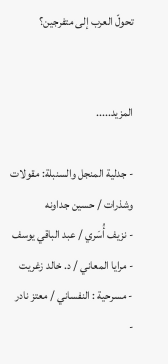تحولّ العرب إلى متفرجين؟


المزيد.....

- جدلية المنجل والسنبلة: مقولات وشذرات / حسين جداونه
- نزيف أُسَري / عبد الباقي يوسف
- مرايا المعاني / د. خالد زغريت
- مسرحية : النفساني / معتز نادر
-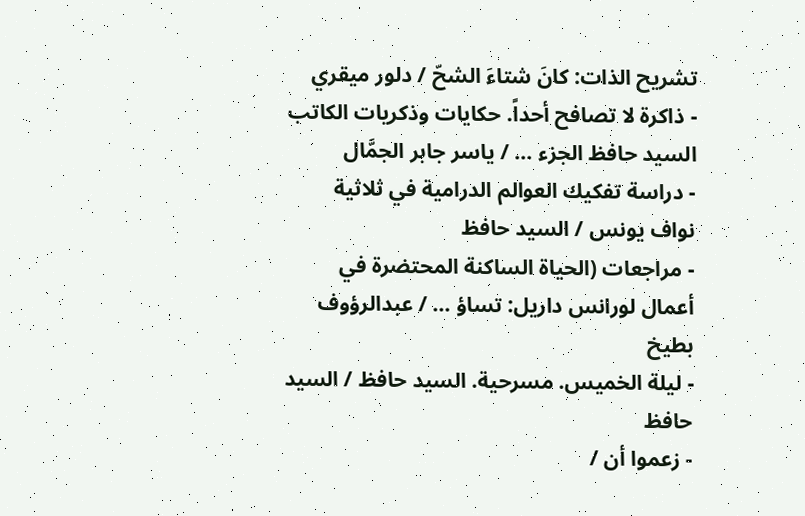تشريح الذات: كانَ شتاءَ الشحّ / دلور ميقري
- ذاكرة لا تصافح أحداً. حكايات وذكريات الكاتب السيد حافظ الجزء ... / ياسر جابر الجمَّال
- دراسة تفكيك العوالم الدرامية في ثلاثية نواف يونس / السيد حافظ
- مراجعات (الحياة الساكنة المحتضرة في أعمال لورانس داريل: تساؤ ... / عبدالرؤوف بطيخ
- ليلة الخميس. مسرحية. السيد حافظ / السيد حافظ
- زعموا أن /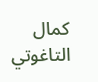كمال التاغوتي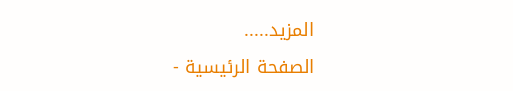المزيد.....
الصفحة الرئيسية -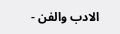الادب والفن -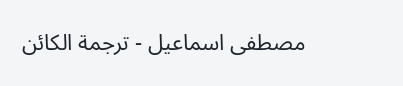مصطفى اسماعيل - ترجمة الكائن